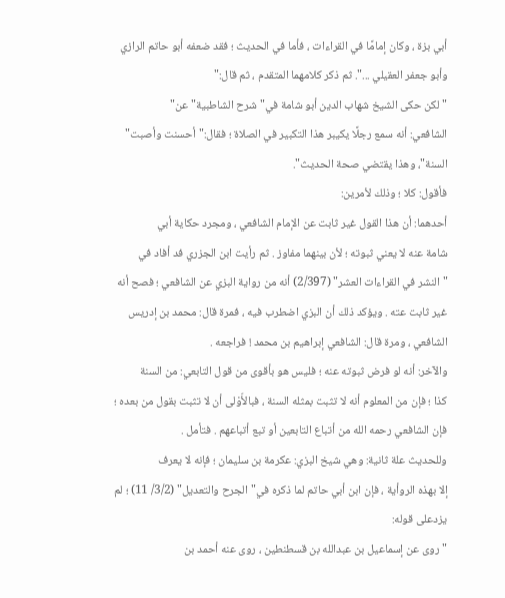أبي بزة ، وكان إمامًا في القراءات ، فأما في الحديث ؛ فقد ضعفه أبو حاتم الرازي
وأبو جعفر العقيلي ...". ثم ذكر كلامهما المتقدم ، ثم قال:"
"لكن حكى الشيخ شهاب الدين أبو شامة في"شرح الشاطبية"عن"
الشافعي: أنه سمع رجلًا يكيبر هذا التكبير في الصلاة ؛ فقال:"أحسنت وأصبت"
السنة"، وهذا يقتضي صحة الحديث".
فأقول: كلا ؛ وذلك لأمرين:
أحدهما: أن هذا القول غير ثابت عن الإمام الشافعي ، ومجرد حكاية أبي
شامة عنه لا يعني ثبوته ؛ لأن بينهما مفاوز . ثم رأيت ابن الجزري فد أفاد في
"النشر في القراءات العشر" (2/397) أنه من رواية البزي عن الشافعي ؛ فصح أنه
غير ثابت عته . ويؤكد ذلك أن البزي اضطرب فيه ، فمرة قال: محمد بن إدريس
الشافعي ، ومرة قال: الشافعي إبراهيم بن محمد ! فراجعه .
والآخر: أنه لو فرض ثبوته عنه ؛ فليس هو بأقوى من قول التابعي: من السنة
كذا ؛ فإن من المعلوم أنه لا تثبت بمثله السنة ، فبالأّوْلى أن لا تثبت بقول من بعده ؛
فإن الشافعي رحمه الله من أتباع التابعين أو تبع أتباعهم . فتأمل .
وللحديث علة ثانية: وهي شيخ البزي: عكرمة بن سليمان ؛ فإنه لا يعرف
إلا بهذه الروأية ، فإن ابن أبي حاتم لما ذكره في"الجرح والتعديل" (3/2/ 11) ؛ لم
يزدعلى قوله:
"روى عن إسماعيل بن عبدالله بن قسطنطين ، روى عنه أحمد بن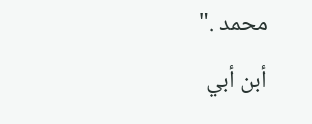محمد ."
أبن أبي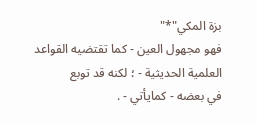بزة المكي"*"
فهو مجهول العين - كما تقتضيه القواعد العلمية الحديثية - ؛ لكنه قد توبع
في بعضه - كمايأتي - .